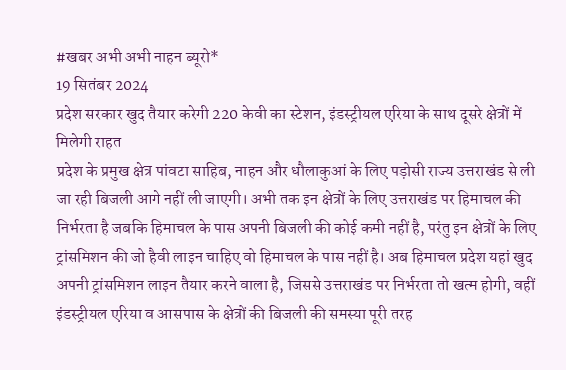#खबर अभी अभी नाहन ब्यूरो*
19 सितंबर 2024
प्रदेश सरकार खुद तैयार करेगी 220 केवी का स्टेशन, इंडस्ट्रीयल एरिया के साथ दूसरे क्षेत्रों में मिलेगी राहत
प्रदेश के प्रमुख क्षेत्र पांवटा साहिब, नाहन और धौलाकुआं के लिए पड़ोसी राज्य उत्तराखंड से ली जा रही बिजली आगे नहीं ली जाएगी। अभी तक इन क्षेत्रों के लिए उत्तराखंड पर हिमाचल की निर्भरता है जबकि हिमाचल के पास अपनी बिजली की कोई कमी नहीं है, परंतु इन क्षेत्रों के लिए ट्रांसमिशन की जो हैवी लाइन चाहिए वो हिमाचल के पास नहीं है। अब हिमाचल प्रदेश यहां खुद अपनी ट्रांसमिशन लाइन तैयार करने वाला है, जिससे उत्तराखंड पर निर्भरता तो खत्म होगी, वहीं इंडस्ट्रीयल एरिया व आसपास के क्षेत्रों की बिजली की समस्या पूरी तरह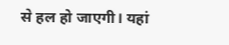से हल हो जाएगी। यहां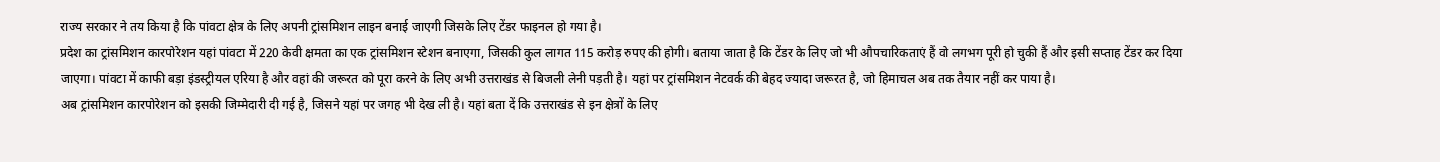राज्य सरकार ने तय किया है कि पांवटा क्षेत्र के लिए अपनी ट्रांसमिशन लाइन बनाई जाएगी जिसके लिए टेंडर फाइनल हो गया है।
प्रदेश का ट्रांसमिशन कारपोरेशन यहां पांवटा में 220 केवी क्षमता का एक ट्रांसमिशन स्टेशन बनाएगा, जिसकी कुल लागत 115 करोड़ रुपए की होगी। बताया जाता है कि टेंडर के लिए जो भी औपचारिकताएं हैं वो लगभग पूरी हो चुकी हैं और इसी सप्ताह टेंडर कर दिया जाएगा। पांवटा में काफी बड़ा इंडस्ट्रीयल एरिया है और वहां की जरूरत को पूरा करने के लिए अभी उत्तराखंड से बिजली लेनी पड़ती है। यहां पर ट्रांसमिशन नेटवर्क की बेहद ज्यादा जरूरत है, जो हिमाचल अब तक तैयार नहीं कर पाया है।
अब ट्रांसमिशन कारपोरेशन को इसकी जिम्मेदारी दी गई है, जिसने यहां पर जगह भी देख ली है। यहां बता दें कि उत्तराखंड से इन क्षेत्रों के लिए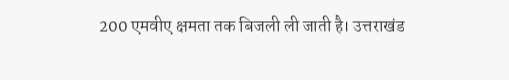200 एमवीए क्षमता तक बिजली ली जाती है। उत्तराखंड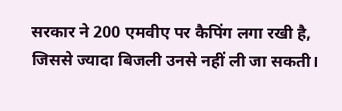सरकार ने 200 एमवीए पर कैपिंग लगा रखी है, जिससे ज्यादा बिजली उनसे नहीं ली जा सकती।